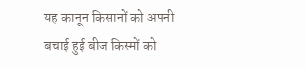यह कानून किसानों को अपनी बचाई हुई बीज किस्मों को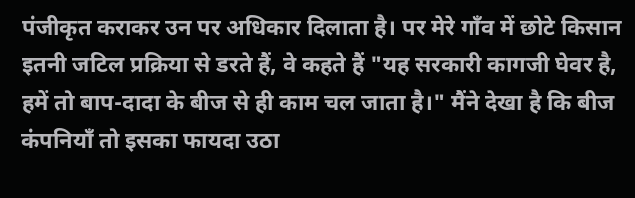पंजीकृत कराकर उन पर अधिकार दिलाता है। पर मेरे गाँव में छोटे किसान इतनी जटिल प्रक्रिया से डरते हैं, वे कहते हैं "यह सरकारी कागजी घेवर है, हमें तो बाप-दादा के बीज से ही काम चल जाता है।" मैंने देखा है कि बीज कंपनियाँ तो इसका फायदा उठा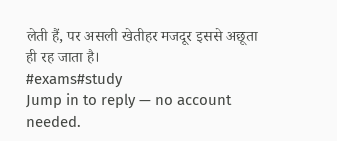लेती हैं, पर असली खेतीहर मजदूर इससे अछूता ही रह जाता है।
#exams#study
Jump in to reply — no account needed.